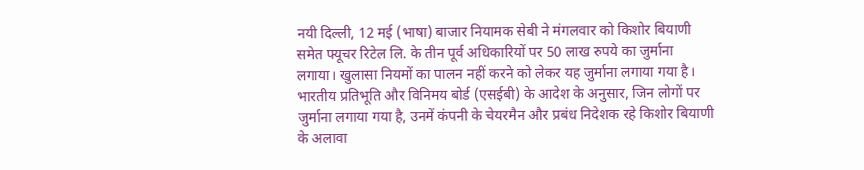नयी दिल्ली, 12 मई (भाषा) बाजार नियामक सेबी ने मंगलवार को किशोर बियाणी समेत फ्यूचर रिटेल लि. के तीन पूर्व अधिकारियों पर 50 लाख रुपये का जुर्माना लगाया। खुलासा नियमों का पालन नहीं करने को लेकर यह जुर्माना लगाया गया है।
भारतीय प्रतिभूति और विनिमय बोर्ड (एसईबी) के आदेश के अनुसार, जिन लोगों पर जुर्माना लगाया गया है, उनमें कंपनी के चेयरमैन और प्रबंध निदेशक रहे किशोर बियाणी के अलावा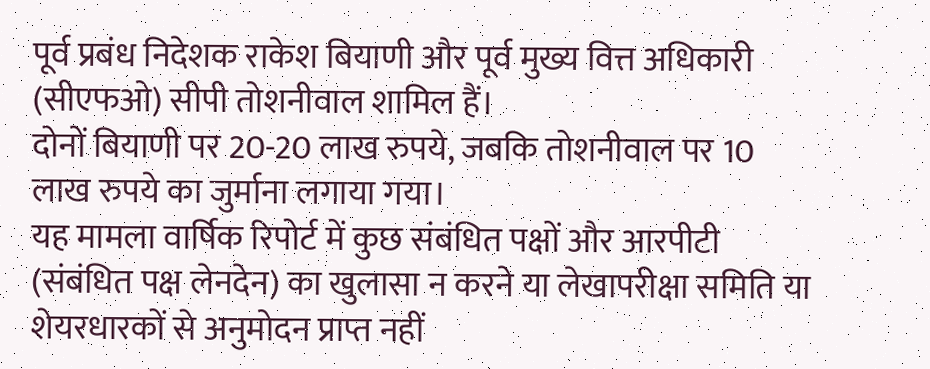पूर्व प्रबंध निदेशक राकेश बियाणी और पूर्व मुख्य वित्त अधिकारी (सीएफओ) सीपी तोशनीवाल शामिल हैं।
दोनों बियाणी पर 20-20 लाख रुपये, जबकि तोशनीवाल पर 10 लाख रुपये का जुर्माना लगाया गया।
यह मामला वार्षिक रिपोर्ट में कुछ संबंधित पक्षों और आरपीटी (संबंधित पक्ष लेनदेन) का खुलासा न करने या लेखापरीक्षा समिति या शेयरधारकों से अनुमोदन प्राप्त नहीं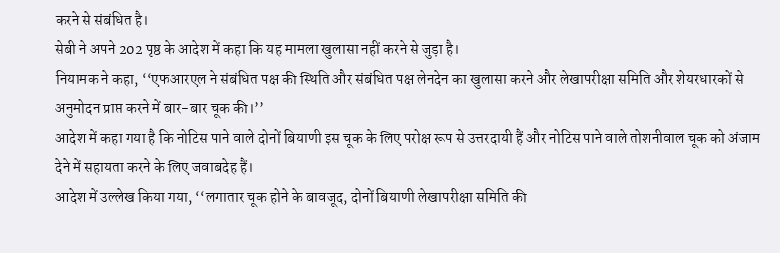करने से संबंधित है।
सेबी ने अपने 202 पृष्ठ के आदेश में कहा कि यह मामला खुलासा नहीं करने से जुड़ा है।
नियामक ने कहा, ‘‘एफआरएल ने संबंधित पक्ष की स्थिति और संबंधित पक्ष लेनदेन का खुलासा करने और लेखापरीक्षा समिति और शेयरधारकों से अनुमोदन प्राप्त करने में बार-बार चूक की।’’
आदेश में कहा गया है कि नोटिस पाने वाले दोनों बियाणी इस चूक के लिए परोक्ष रूप से उत्तरदायी हैं और नोटिस पाने वाले तोशनीवाल चूक को अंजाम देने में सहायता करने के लिए जवाबदेह हैं।
आदेश में उल्लेख किया गया, ‘‘लगातार चूक होने के बावजूद, दोनों बियाणी लेखापरीक्षा समिति की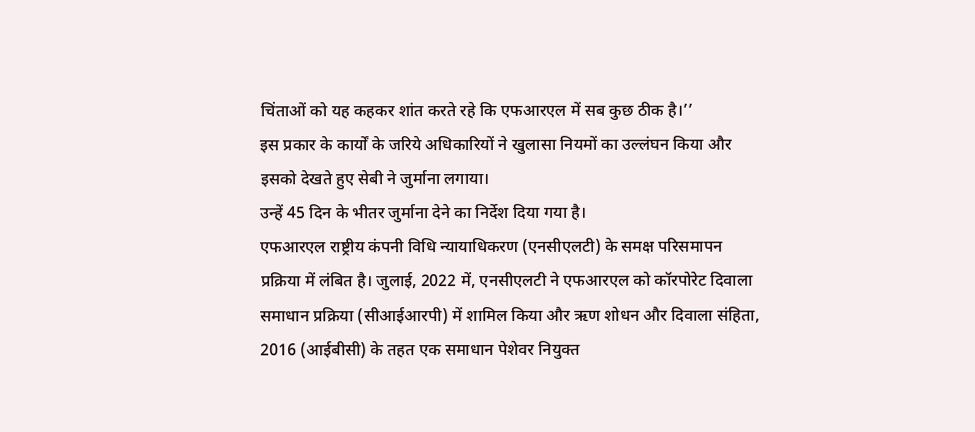चिंताओं को यह कहकर शांत करते रहे कि एफआरएल में सब कुछ ठीक है।’’
इस प्रकार के कार्यों के जरिये अधिकारियों ने खुलासा नियमों का उल्लंघन किया और इसको देखते हुए सेबी ने जुर्माना लगाया।
उन्हें 45 दिन के भीतर जुर्माना देने का निर्देश दिया गया है।
एफआरएल राष्ट्रीय कंपनी विधि न्यायाधिकरण (एनसीएलटी) के समक्ष परिसमापन प्रक्रिया में लंबित है। जुलाई, 2022 में, एनसीएलटी ने एफआरएल को कॉरपोरेट दिवाला समाधान प्रक्रिया (सीआईआरपी) में शामिल किया और ऋण शोधन और दिवाला संहिता, 2016 (आईबीसी) के तहत एक समाधान पेशेवर नियुक्त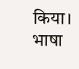किया।
भाषा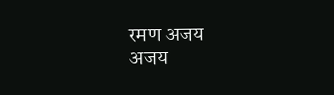रमण अजय
अजय